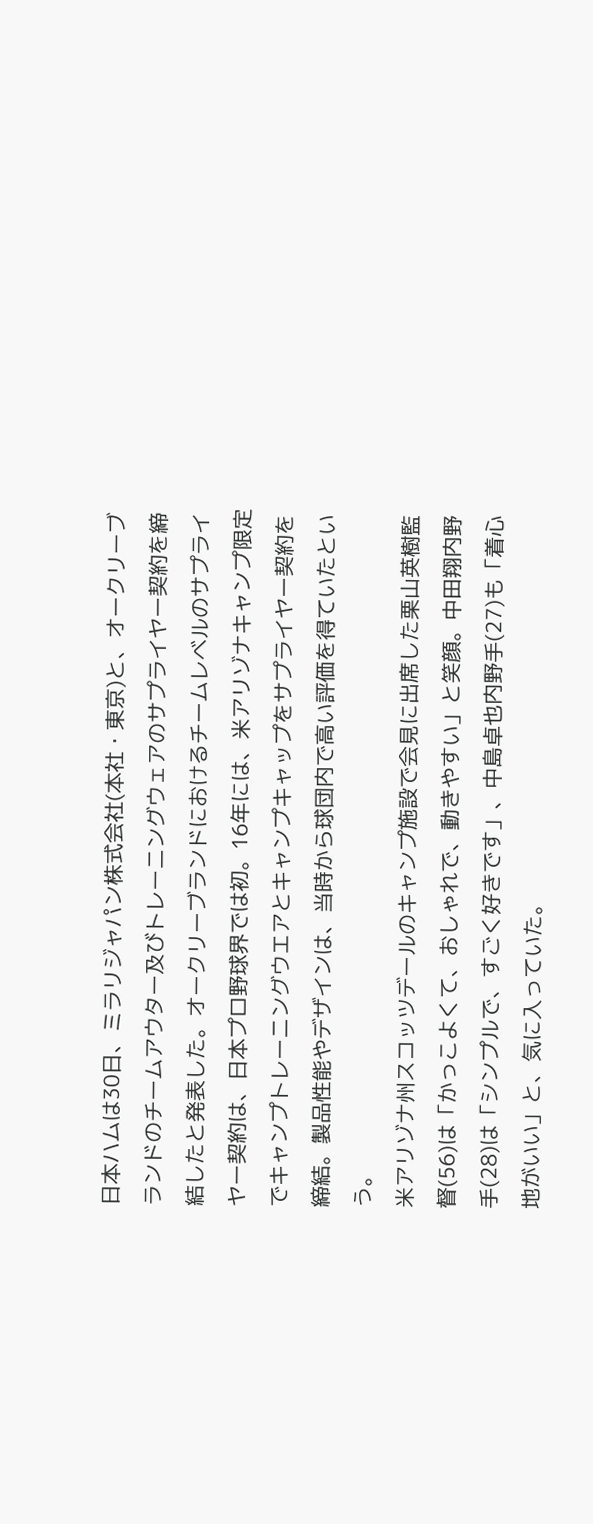日本ハムは30日、ミラリジャパン株式会社(本社・東京)と、オークリーブランドのチームアウター及びトレーニングウェアのサプライヤー契約を締結したと発表した。オークリーブランドにおけるチームレベルのサプライヤー契約は、日本プロ野球界では初。16年には、米アリゾナキャンプ限定でキャンプトレーニングウエアとキャンプキャップをサプライヤー契約を締結。製品性能やデザインは、当時から球団内で高い評価を得ていたという。
米アリゾナ州スコッツデールのキャンプ施設で会見に出席した栗山英樹監督(56)は「かっこよくて、おしゃれで、動きやすい」と笑顔。中田翔内野手(28)は「シンプルで、すごく好きです」、中島卓也内野手(27)も「着心地がいい」と、気に入っていた。